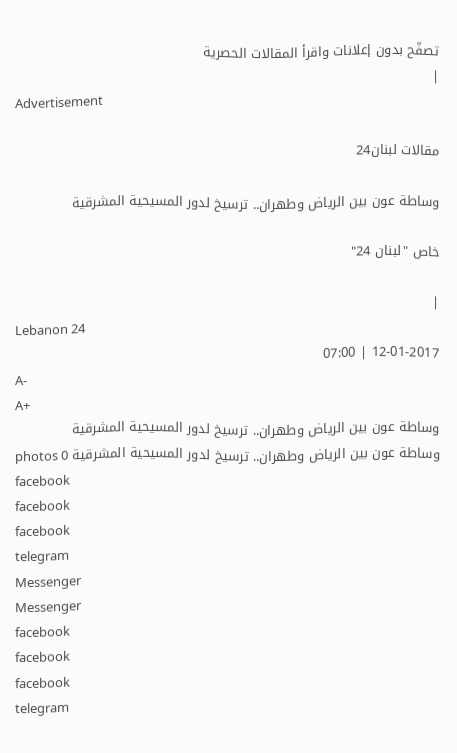تصفّح بدون إعلانات واقرأ المقالات الحصرية
|
Advertisement

مقالات لبنان24

وساطة عون بين الرياض وطهران.. ترسيخ لدور المسيحية المشرقية

خاص "لبنان 24"

|
Lebanon 24
12-01-2017 | 07:00
A-
A+
وساطة عون بين الرياض وطهران.. ترسيخ لدور المسيحية المشرقية
وساطة عون بين الرياض وطهران.. ترسيخ لدور المسيحية المشرقية photos 0
facebook
facebook
facebook
telegram
Messenger
Messenger
facebook
facebook
facebook
telegram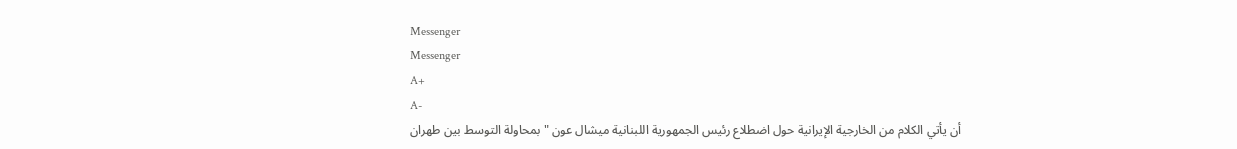Messenger
Messenger
A+
A-
أن يأتي الكلام من الخارجية الإيرانية حول اضطلاع رئيس الجمهورية اللبنانية ميشال عون "بمحاولة التوسط بين طهران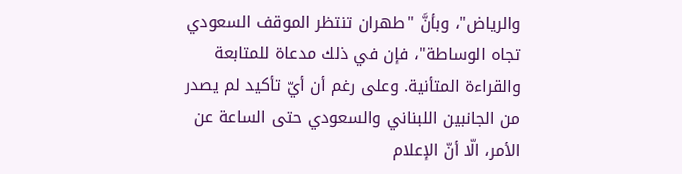والرياض"، وبأنَّ "طهران تنتظر الموقف السعودي تجاه الوساطة"، فإن في ذلك مدعاة للمتابعة والقراءة المتأنية. وعلى رغم أن أيّ تأكيد لم يصدر من الجانبين اللبناني والسعودي حتى الساعة عن الأمر، الّا أنّ الإعلام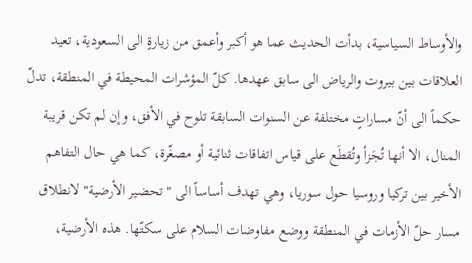والأوساط السياسية، بدأت الحديث عما هو أكبر وأعمق من زيارةٍ الى السعودية، تعيد العلاقات بين بيروت والرياض الى سابق عهدها. كلّ المؤشرات المحيطة في المنطقة، تدلّ حكماً الى أنّ مساراتٍ مختلفة عن السنوات السابقة تلوح في الأفق، وإن لم تكن قريبة المنال، الا أنها تُجَزأ وتُقطَع على قياس اتفاقات ثنائية أو مصغّرة، كما هي حال التفاهم الأخير بين تركيا وروسيا حول سوريا، وهي تهدف أساساً الى "تحضير الأرضية" لانطلاق مسار حلّ الأزمات في المنطقة ووضع مفاوضات السلام على سكتّها. هذه الأرضية،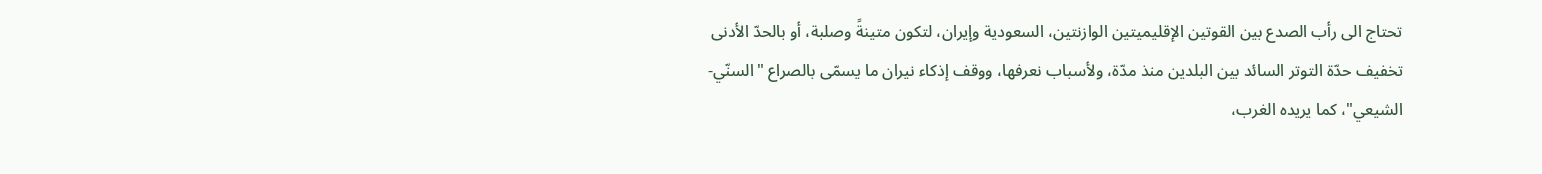تحتاج الى رأب الصدع بين القوتين الإقليميتين الوازنتين، السعودية وإيران، لتكون متينةً وصلبة، أو بالحدّ الأدنى تخفيف حدّة التوتر السائد بين البلدين منذ مدّة، ولأسباب نعرفها، ووقف إذكاء نيران ما يسمّى بالصراع "السنّي-الشيعي"، كما يريده الغرب،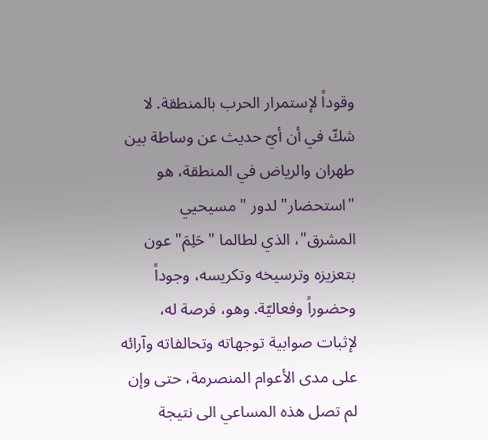وقوداً لإستمرار الحرب بالمنطقة. لا شكّ في أن أيّ حديث عن وساطة بين طهران والرياض في المنطقة، هو "استحضار" لدور "مسيحيي المشرق"، الذي لطالما "حَلِمَ" عون بتعزيزه وترسيخه وتكريسه، وجوداً وحضوراً وفعاليّة. وهو، فرصة له، لإثبات صوابية توجهاته وتحالفاته وآرائه على مدى الأعوام المنصرمة، حتى وإن لم تصل هذه المساعي الى نتيجة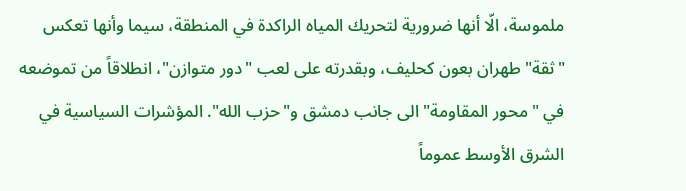ملموسة، الّا أنها ضرورية لتحريك المياه الراكدة في المنطقة، سيما وأنها تعكس "ثقة" طهران بعون كحليف، وبقدرته على لعب "دور متوازن"، انطلاقاً من تموضعه في "محور المقاومة" الى جانب دمشق و"حزب الله". المؤشرات السياسية في الشرق الأوسط عموماً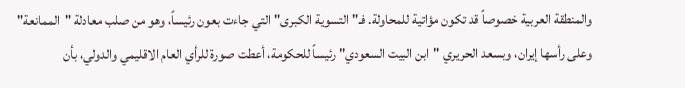والمنطقة العربية خصوصاً قد تكون مؤاتية للمحاولة. فـ"التسوية الكبرى" التي جاءت بعون رئيساً، وهو من صلب معادلة "الممانعة" وعلى رأسها إيران، وبسعد الحريري "ابن البيت السعودي" رئيساً للحكومة، أعطت صورة للرأي العام الاقليمي والدولي، بأن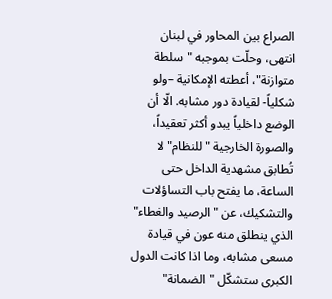الصراع بين المحاور في لبنان انتهى، وحلّت بموجبه "سلطة متوازنة"، أعطته الإمكانية –ولو شكلياً- لقيادة دور مشابه. الّا أن الوضع داخلياً يبدو أكثر تعقيداً، والصورة الخارجية "للنظام" لا تُطابق مشهدية الداخل حتى الساعة، ما يفتح باب التساؤلات والتشكيك، عن "الرصيد والغطاء" الذي ينطلق منه عون في قيادة مسعى مشابه، وما اذا كانت الدول الكبرى ستشكّل "الضمانة"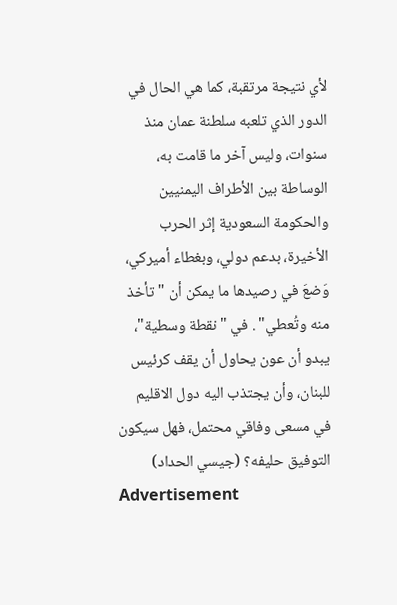لأي نتيجة مرتقبة، كما هي الحال في الدور الذي تلعبه سلطنة عمان منذ سنوات، وليس آخر ما قامت به، الوساطة بين الأطراف اليمنيين والحكومة السعودية إثر الحرب الأخيرة، بدعم دولي، وبغطاء أميركي، وَضعَ في رصيدها ما يمكن أن "تأخذ منه وتُعطي" . في "نقطة وسطية"، يبدو أن عون يحاول أن يقف كرئيس للبنان، وأن يجتذب اليه دول الاقليم في مسعى وفاقي محتمل، فهل سيكون التوفيق حليفه؟ (جيسي الحداد)
Advertisement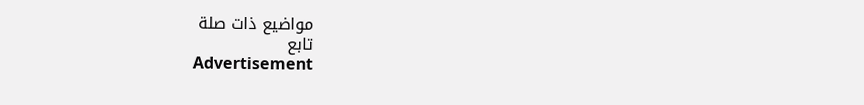مواضيع ذات صلة
تابع
Advertisement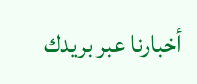أخبارنا عبر بريدك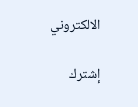الالكتروني

إشترك